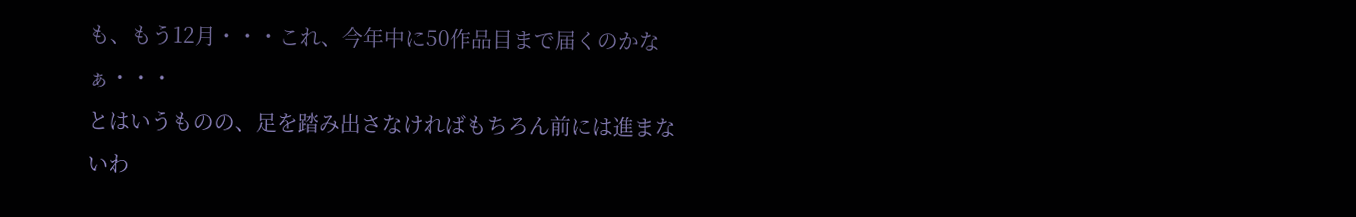も、もう12月・・・これ、今年中に50作品目まで届くのかなぁ・・・
とはいうものの、足を踏み出さなければもちろん前には進まないわ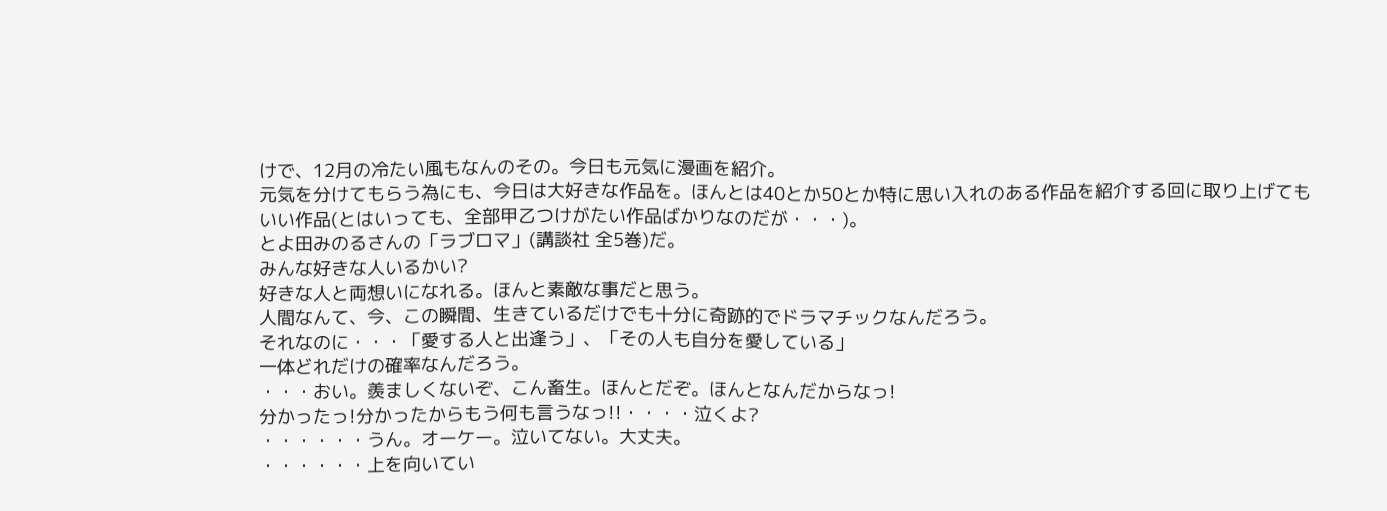けで、12月の冷たい風もなんのその。今日も元気に漫画を紹介。
元気を分けてもらう為にも、今日は大好きな作品を。ほんとは40とか50とか特に思い入れのある作品を紹介する回に取り上げてもいい作品(とはいっても、全部甲乙つけがたい作品ばかりなのだが・・・)。
とよ田みのるさんの「ラブロマ」(講談社 全5巻)だ。
みんな好きな人いるかい?
好きな人と両想いになれる。ほんと素敵な事だと思う。
人間なんて、今、この瞬間、生きているだけでも十分に奇跡的でドラマチックなんだろう。
それなのに・・・「愛する人と出逢う」、「その人も自分を愛している」
一体どれだけの確率なんだろう。
・・・おい。羨ましくないぞ、こん畜生。ほんとだぞ。ほんとなんだからなっ!
分かったっ!分かったからもう何も言うなっ!!・・・・泣くよ?
・・・・・・うん。オーケー。泣いてない。大丈夫。
・・・・・・上を向いてい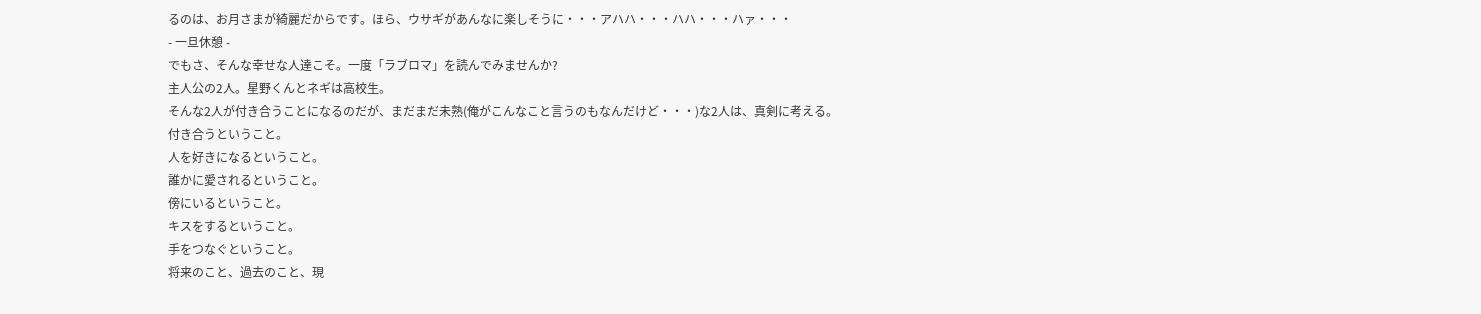るのは、お月さまが綺麗だからです。ほら、ウサギがあんなに楽しそうに・・・アハハ・・・ハハ・・・ハァ・・・
- 一旦休憩 -
でもさ、そんな幸せな人達こそ。一度「ラブロマ」を読んでみませんか?
主人公の2人。星野くんとネギは高校生。
そんな2人が付き合うことになるのだが、まだまだ未熟(俺がこんなこと言うのもなんだけど・・・)な2人は、真剣に考える。
付き合うということ。
人を好きになるということ。
誰かに愛されるということ。
傍にいるということ。
キスをするということ。
手をつなぐということ。
将来のこと、過去のこと、現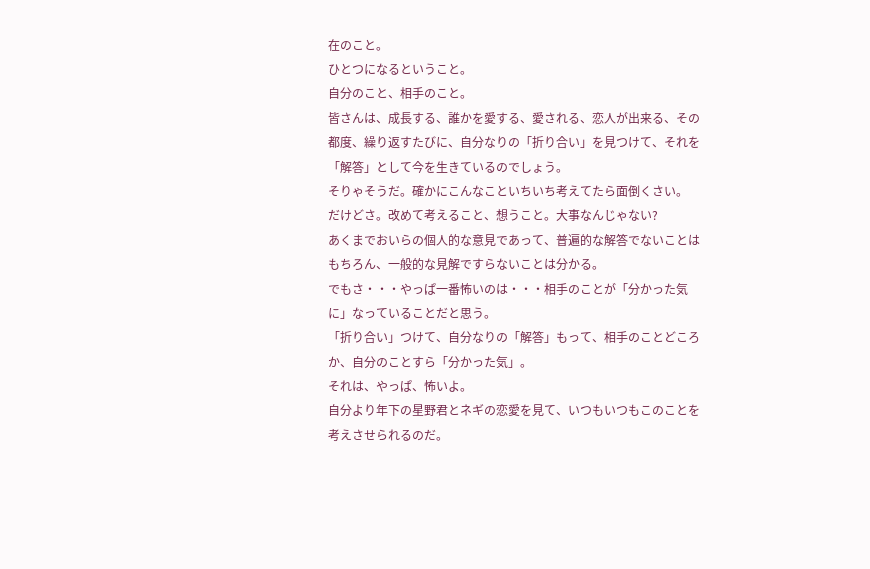在のこと。
ひとつになるということ。
自分のこと、相手のこと。
皆さんは、成長する、誰かを愛する、愛される、恋人が出来る、その都度、繰り返すたびに、自分なりの「折り合い」を見つけて、それを「解答」として今を生きているのでしょう。
そりゃそうだ。確かにこんなこといちいち考えてたら面倒くさい。
だけどさ。改めて考えること、想うこと。大事なんじゃない?
あくまでおいらの個人的な意見であって、普遍的な解答でないことはもちろん、一般的な見解ですらないことは分かる。
でもさ・・・やっぱ一番怖いのは・・・相手のことが「分かった気に」なっていることだと思う。
「折り合い」つけて、自分なりの「解答」もって、相手のことどころか、自分のことすら「分かった気」。
それは、やっぱ、怖いよ。
自分より年下の星野君とネギの恋愛を見て、いつもいつもこのことを考えさせられるのだ。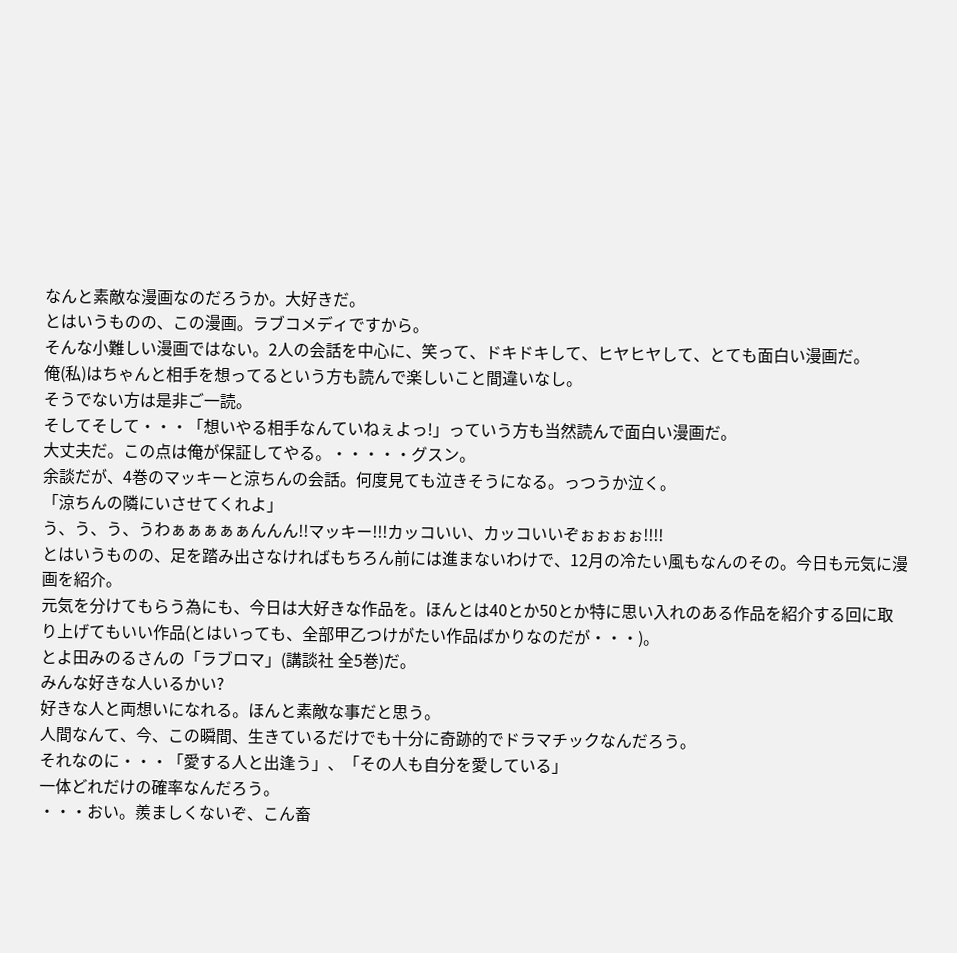なんと素敵な漫画なのだろうか。大好きだ。
とはいうものの、この漫画。ラブコメディですから。
そんな小難しい漫画ではない。2人の会話を中心に、笑って、ドキドキして、ヒヤヒヤして、とても面白い漫画だ。
俺(私)はちゃんと相手を想ってるという方も読んで楽しいこと間違いなし。
そうでない方は是非ご一読。
そしてそして・・・「想いやる相手なんていねぇよっ!」っていう方も当然読んで面白い漫画だ。
大丈夫だ。この点は俺が保証してやる。・・・・・グスン。
余談だが、4巻のマッキーと涼ちんの会話。何度見ても泣きそうになる。っつうか泣く。
「涼ちんの隣にいさせてくれよ」
う、う、う、うわぁぁぁぁぁんんん!!マッキー!!!カッコいい、カッコいいぞぉぉぉぉ!!!!
とはいうものの、足を踏み出さなければもちろん前には進まないわけで、12月の冷たい風もなんのその。今日も元気に漫画を紹介。
元気を分けてもらう為にも、今日は大好きな作品を。ほんとは40とか50とか特に思い入れのある作品を紹介する回に取り上げてもいい作品(とはいっても、全部甲乙つけがたい作品ばかりなのだが・・・)。
とよ田みのるさんの「ラブロマ」(講談社 全5巻)だ。
みんな好きな人いるかい?
好きな人と両想いになれる。ほんと素敵な事だと思う。
人間なんて、今、この瞬間、生きているだけでも十分に奇跡的でドラマチックなんだろう。
それなのに・・・「愛する人と出逢う」、「その人も自分を愛している」
一体どれだけの確率なんだろう。
・・・おい。羨ましくないぞ、こん畜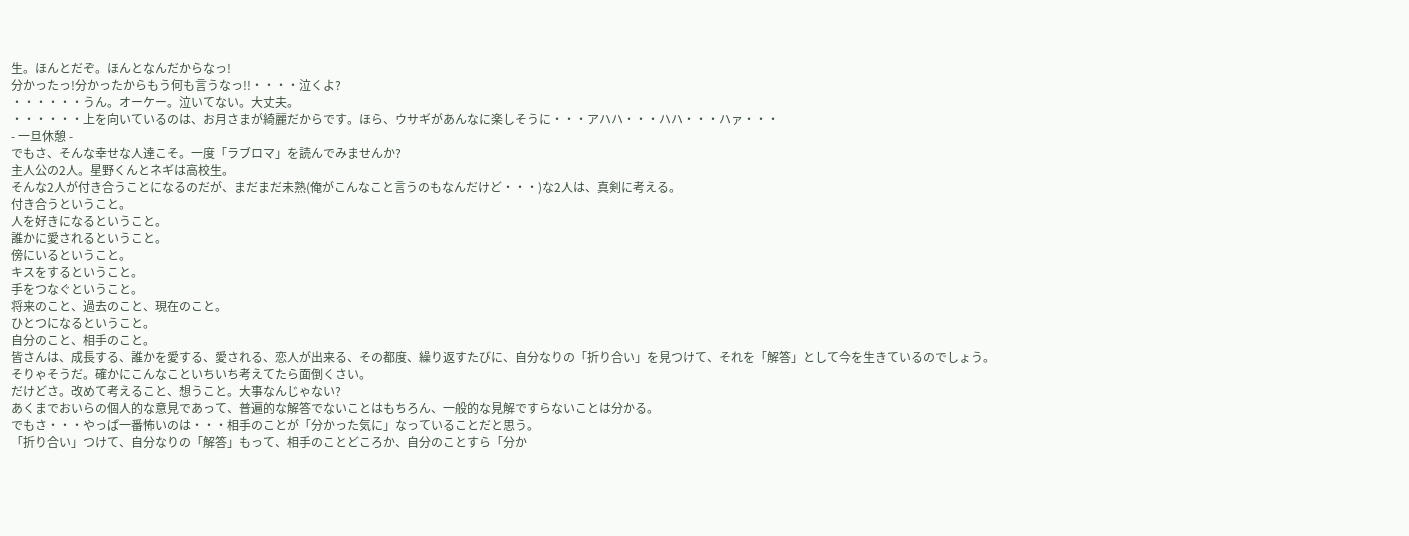生。ほんとだぞ。ほんとなんだからなっ!
分かったっ!分かったからもう何も言うなっ!!・・・・泣くよ?
・・・・・・うん。オーケー。泣いてない。大丈夫。
・・・・・・上を向いているのは、お月さまが綺麗だからです。ほら、ウサギがあんなに楽しそうに・・・アハハ・・・ハハ・・・ハァ・・・
- 一旦休憩 -
でもさ、そんな幸せな人達こそ。一度「ラブロマ」を読んでみませんか?
主人公の2人。星野くんとネギは高校生。
そんな2人が付き合うことになるのだが、まだまだ未熟(俺がこんなこと言うのもなんだけど・・・)な2人は、真剣に考える。
付き合うということ。
人を好きになるということ。
誰かに愛されるということ。
傍にいるということ。
キスをするということ。
手をつなぐということ。
将来のこと、過去のこと、現在のこと。
ひとつになるということ。
自分のこと、相手のこと。
皆さんは、成長する、誰かを愛する、愛される、恋人が出来る、その都度、繰り返すたびに、自分なりの「折り合い」を見つけて、それを「解答」として今を生きているのでしょう。
そりゃそうだ。確かにこんなこといちいち考えてたら面倒くさい。
だけどさ。改めて考えること、想うこと。大事なんじゃない?
あくまでおいらの個人的な意見であって、普遍的な解答でないことはもちろん、一般的な見解ですらないことは分かる。
でもさ・・・やっぱ一番怖いのは・・・相手のことが「分かった気に」なっていることだと思う。
「折り合い」つけて、自分なりの「解答」もって、相手のことどころか、自分のことすら「分か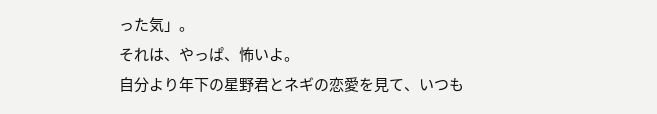った気」。
それは、やっぱ、怖いよ。
自分より年下の星野君とネギの恋愛を見て、いつも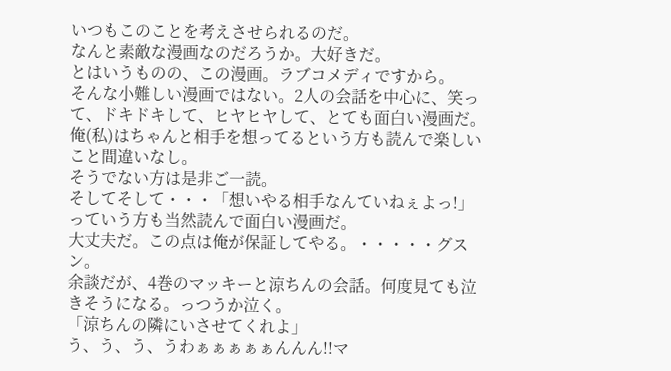いつもこのことを考えさせられるのだ。
なんと素敵な漫画なのだろうか。大好きだ。
とはいうものの、この漫画。ラブコメディですから。
そんな小難しい漫画ではない。2人の会話を中心に、笑って、ドキドキして、ヒヤヒヤして、とても面白い漫画だ。
俺(私)はちゃんと相手を想ってるという方も読んで楽しいこと間違いなし。
そうでない方は是非ご一読。
そしてそして・・・「想いやる相手なんていねぇよっ!」っていう方も当然読んで面白い漫画だ。
大丈夫だ。この点は俺が保証してやる。・・・・・グスン。
余談だが、4巻のマッキーと涼ちんの会話。何度見ても泣きそうになる。っつうか泣く。
「涼ちんの隣にいさせてくれよ」
う、う、う、うわぁぁぁぁぁんんん!!マ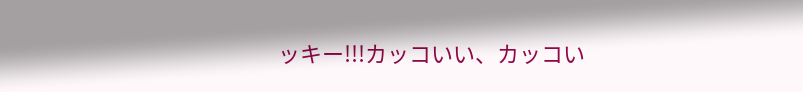ッキー!!!カッコいい、カッコい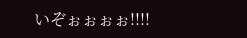いぞぉぉぉぉ!!!!